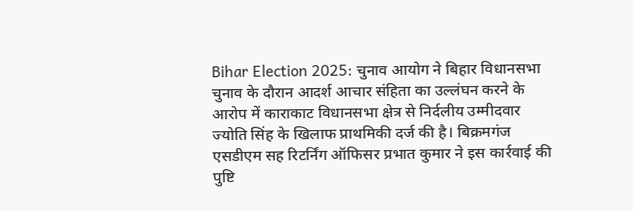Bihar Election 2025: चुनाव आयोग ने बिहार विधानसभा चुनाव के दौरान आदर्श आचार संहिता का उल्लंघन करने के आरोप में काराकाट विधानसभा क्षेत्र से निर्दलीय उम्मीदवार ज्योति सिंह के खिलाफ प्राथमिकी दर्ज की है। बिक्रमगंज एसडीएम सह रिटर्निंग ऑफिसर प्रभात कुमार ने इस कार्रवाई की पुष्टि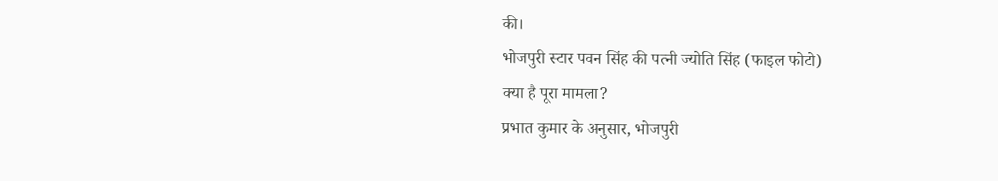की।
भोजपुरी स्टार पवन सिंह की पत्नी ज्योति सिंह (फाइल फोटो)
क्या है पूरा मामला?
प्रभात कुमार के अनुसार, भोजपुरी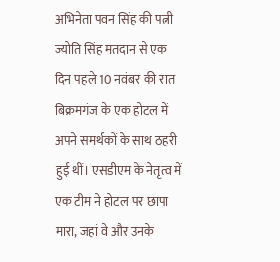अभिनेता पवन सिंह की पत्नी ज्योति सिंह मतदान से एक दिन पहले 10 नवंबर की रात बिक्रमगंज के एक होटल में अपने समर्थकों के साथ ठहरी हुई थीं। एसडीएम के नेतृत्व में एक टीम ने होटल पर छापा मारा, जहां वे और उनके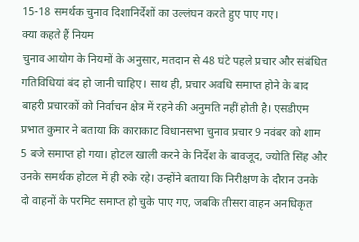15-18 समर्थक चुनाव दिशानिर्देशों का उल्लंघन करते हुए पाए गए।
क्या कहते हैं नियम
चुनाव आयोग के नियमों के अनुसार, मतदान से 48 घंटे पहले प्रचार और संबंधित गतिविधियां बंद हो जानी चाहिए। साथ ही, प्रचार अवधि समाप्त होने के बाद बाहरी प्रचारकों को निर्वाचन क्षेत्र में रहने की अनुमति नहीं होती है। एसडीएम प्रभात कुमार ने बताया कि काराकाट विधानसभा चुनाव प्रचार 9 नवंबर को शाम 5 बजे समाप्त हो गया। होटल खाली करने के निर्देश के बावजूद, ज्योति सिंह और उनके समर्थक होटल में ही रुके रहे। उन्होंने बताया कि निरीक्षण के दौरान उनके दो वाहनों के परमिट समाप्त हो चुके पाए गए, जबकि तीसरा वाहन अनधिकृत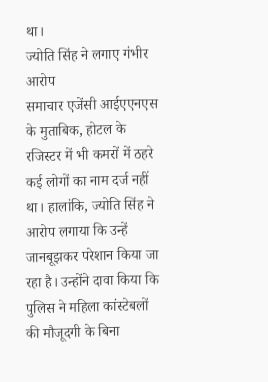था।
ज्योति सिंह ने लगाए गंभीर आरोप
समाचार एजेंसी आईएएनएस के मुताबिक, होटल के रजिस्टर में भी कमरों में ठहरे कई लोगों का नाम दर्ज नहीं था। हालांकि, ज्योति सिंह ने आरोप लगाया कि उन्हें जानबूझकर परेशान किया जा रहा है। उन्होंने दावा किया कि पुलिस ने महिला कांस्टेबलों की मौजूदगी के बिना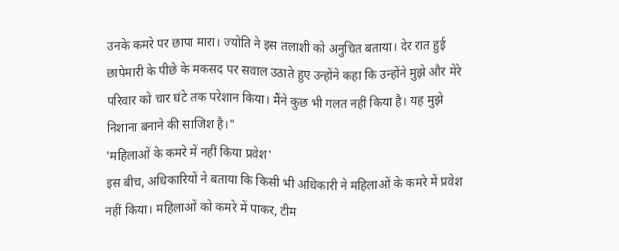उनके कमरे पर छापा मारा। ज्योति ने इस तलाशी को अनुचित बताया। देर रात हुई छापेमारी के पीछे के मकसद पर सवाल उठाते हुए उन्होंने कहा कि उन्होंने मुझे और मेरे परिवार को चार घंटे तक परेशान किया। मैंने कुछ भी गलत नहीं किया है। यह मुझे निशाना बनाने की साजिश है।"
'महिलाओं के कमरे में नहीं किया प्रवेश'
इस बीच, अधिकारियों ने बताया कि किसी भी अधिकारी ने महिलाओं के कमरे में प्रवेश नहीं किया। महिलाओं को कमरे में पाकर, टीम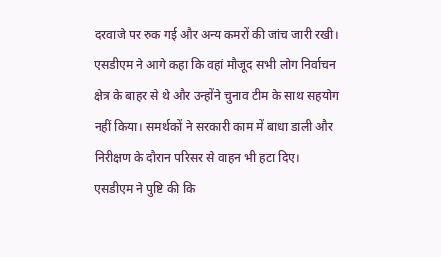दरवाजे पर रुक गई और अन्य कमरों की जांच जारी रखी। एसडीएम ने आगे कहा कि वहां मौजूद सभी लोग निर्वाचन क्षेत्र के बाहर से थे और उन्होंने चुनाव टीम के साथ सहयोग नहीं किया। समर्थकों ने सरकारी काम में बाधा डाली और निरीक्षण के दौरान परिसर से वाहन भी हटा दिए।
एसडीएम ने पुष्टि की कि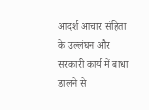आदर्श आचार संहिता के उल्लंघन और सरकारी कार्य में बाधा डालने से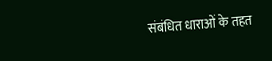संबंधित धाराओं के तहत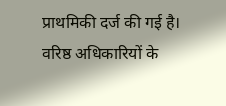प्राथमिकी दर्ज की गई है। वरिष्ठ अधिकारियों के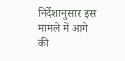निर्देशानुसार इस मामले में आगे की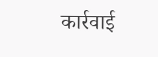कार्रवाई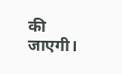की जाएगी।